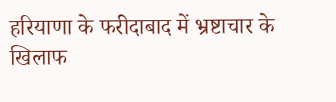हरियाणा के फरीदाबाद में भ्रष्टाचार के खिलाफ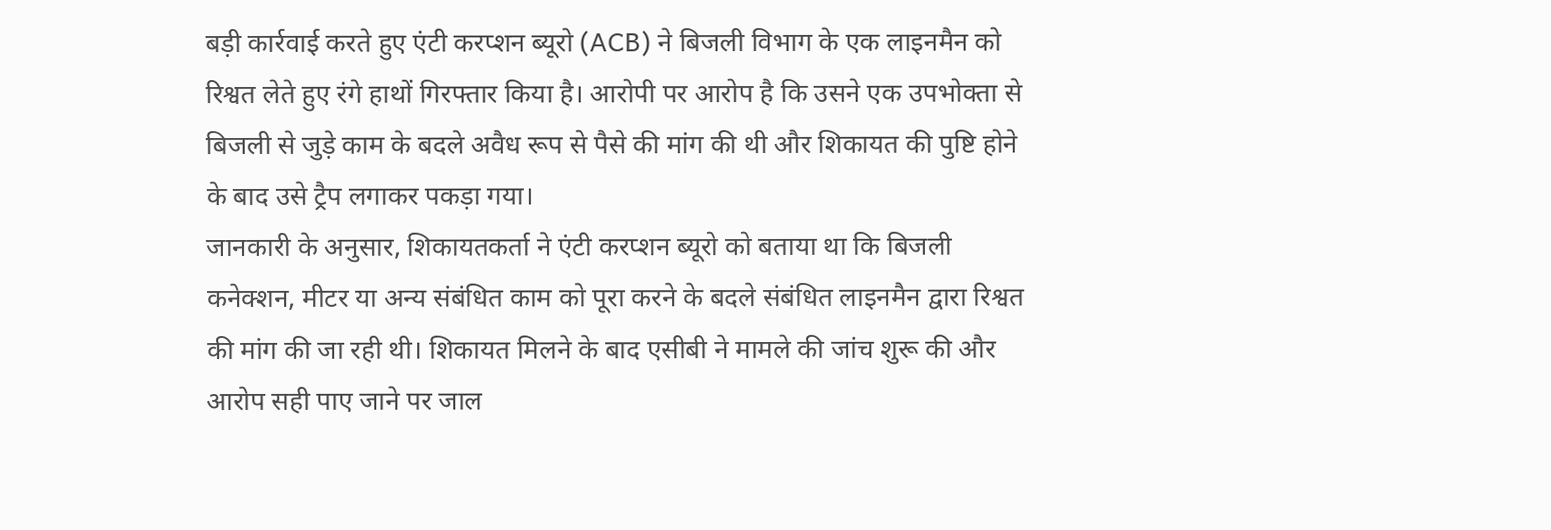बड़ी कार्रवाई करते हुए एंटी करप्शन ब्यूरो (ACB) ने बिजली विभाग के एक लाइनमैन को रिश्वत लेते हुए रंगे हाथों गिरफ्तार किया है। आरोपी पर आरोप है कि उसने एक उपभोक्ता से बिजली से जुड़े काम के बदले अवैध रूप से पैसे की मांग की थी और शिकायत की पुष्टि होने के बाद उसे ट्रैप लगाकर पकड़ा गया।
जानकारी के अनुसार, शिकायतकर्ता ने एंटी करप्शन ब्यूरो को बताया था कि बिजली कनेक्शन, मीटर या अन्य संबंधित काम को पूरा करने के बदले संबंधित लाइनमैन द्वारा रिश्वत की मांग की जा रही थी। शिकायत मिलने के बाद एसीबी ने मामले की जांच शुरू की और आरोप सही पाए जाने पर जाल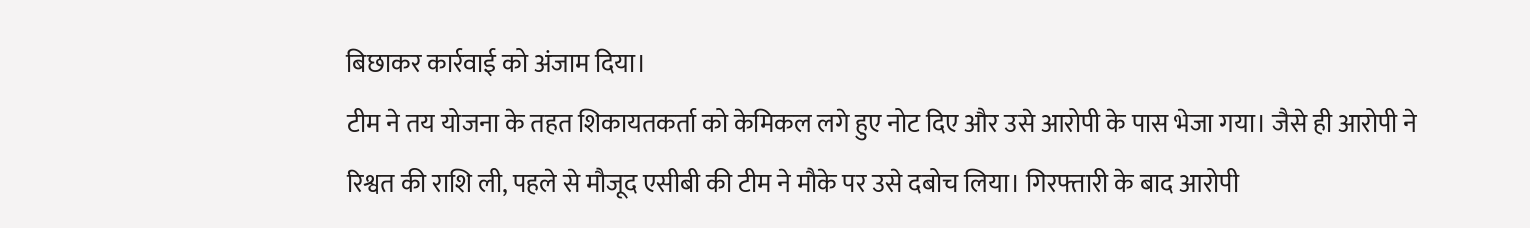बिछाकर कार्रवाई को अंजाम दिया।
टीम ने तय योजना के तहत शिकायतकर्ता को केमिकल लगे हुए नोट दिए और उसे आरोपी के पास भेजा गया। जैसे ही आरोपी ने रिश्वत की राशि ली, पहले से मौजूद एसीबी की टीम ने मौके पर उसे दबोच लिया। गिरफ्तारी के बाद आरोपी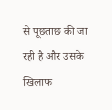से पूछताछ की जा रही है और उसके खिलाफ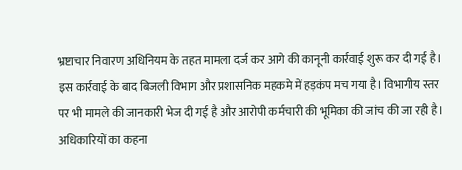भ्रष्टाचार निवारण अधिनियम के तहत मामला दर्ज कर आगे की कानूनी कार्रवाई शुरू कर दी गई है।
इस कार्रवाई के बाद बिजली विभाग और प्रशासनिक महकमे में हड़कंप मच गया है। विभागीय स्तर पर भी मामले की जानकारी भेज दी गई है और आरोपी कर्मचारी की भूमिका की जांच की जा रही है। अधिकारियों का कहना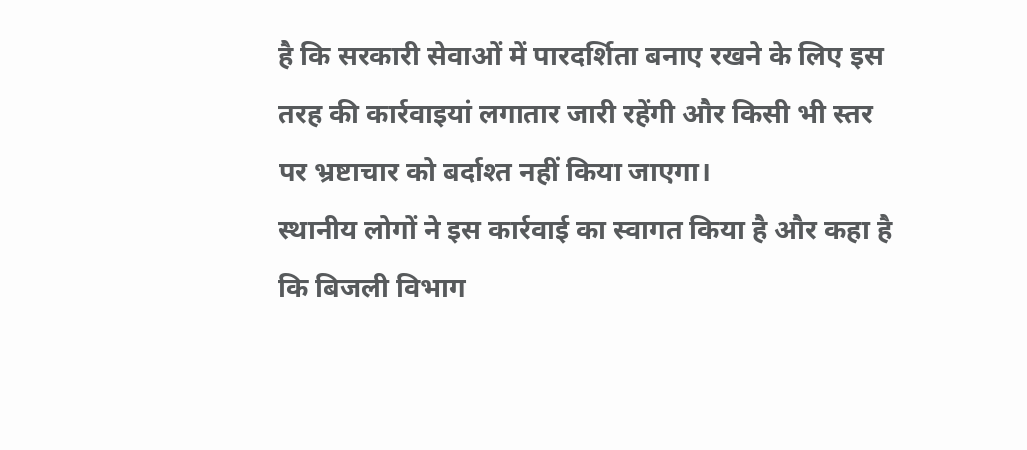है कि सरकारी सेवाओं में पारदर्शिता बनाए रखने के लिए इस तरह की कार्रवाइयां लगातार जारी रहेंगी और किसी भी स्तर पर भ्रष्टाचार को बर्दाश्त नहीं किया जाएगा।
स्थानीय लोगों ने इस कार्रवाई का स्वागत किया है और कहा है कि बिजली विभाग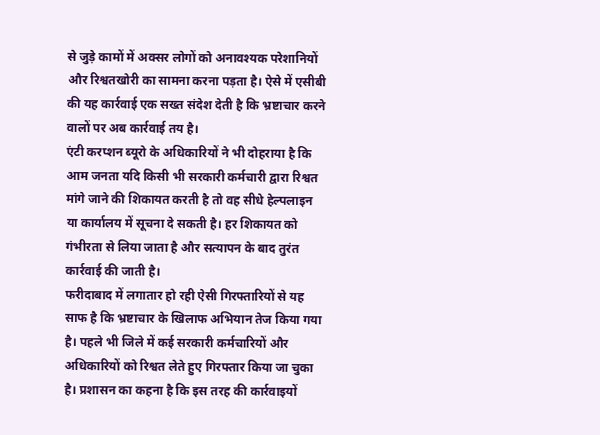से जुड़े कामों में अक्सर लोगों को अनावश्यक परेशानियों और रिश्वतखोरी का सामना करना पड़ता है। ऐसे में एसीबी की यह कार्रवाई एक सख्त संदेश देती है कि भ्रष्टाचार करने वालों पर अब कार्रवाई तय है।
एंटी करप्शन ब्यूरो के अधिकारियों ने भी दोहराया है कि आम जनता यदि किसी भी सरकारी कर्मचारी द्वारा रिश्वत मांगे जाने की शिकायत करती है तो वह सीधे हेल्पलाइन या कार्यालय में सूचना दे सकती है। हर शिकायत को गंभीरता से लिया जाता है और सत्यापन के बाद तुरंत कार्रवाई की जाती है।
फरीदाबाद में लगातार हो रही ऐसी गिरफ्तारियों से यह साफ है कि भ्रष्टाचार के खिलाफ अभियान तेज किया गया है। पहले भी जिले में कई सरकारी कर्मचारियों और अधिकारियों को रिश्वत लेते हुए गिरफ्तार किया जा चुका है। प्रशासन का कहना है कि इस तरह की कार्रवाइयों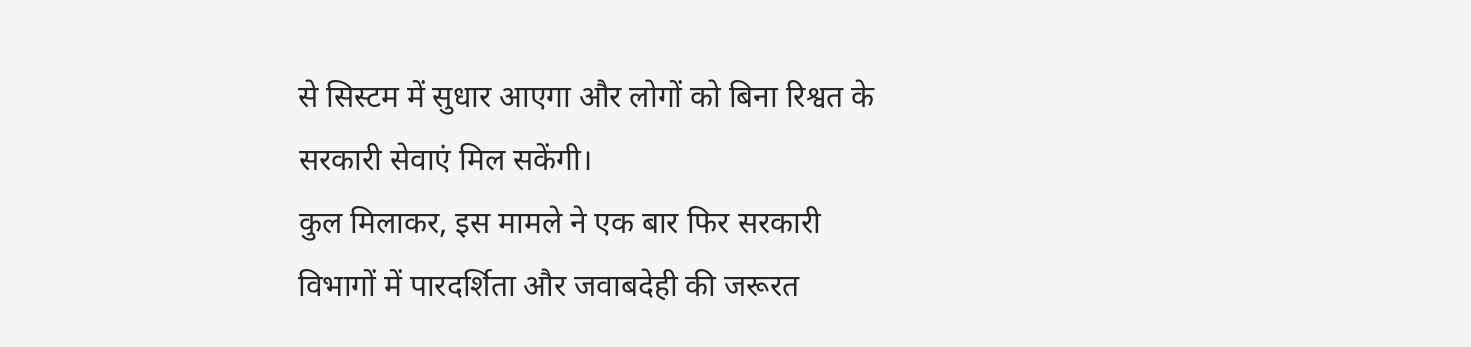से सिस्टम में सुधार आएगा और लोगों को बिना रिश्वत के सरकारी सेवाएं मिल सकेंगी।
कुल मिलाकर, इस मामले ने एक बार फिर सरकारी विभागों में पारदर्शिता और जवाबदेही की जरूरत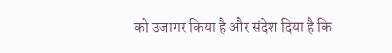को उजागर किया है और संदेश दिया है कि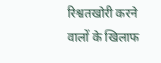रिश्वतखोरी करने वालों के खिलाफ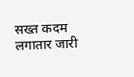सख्त कदम लगातार जारी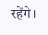रहेंगे।